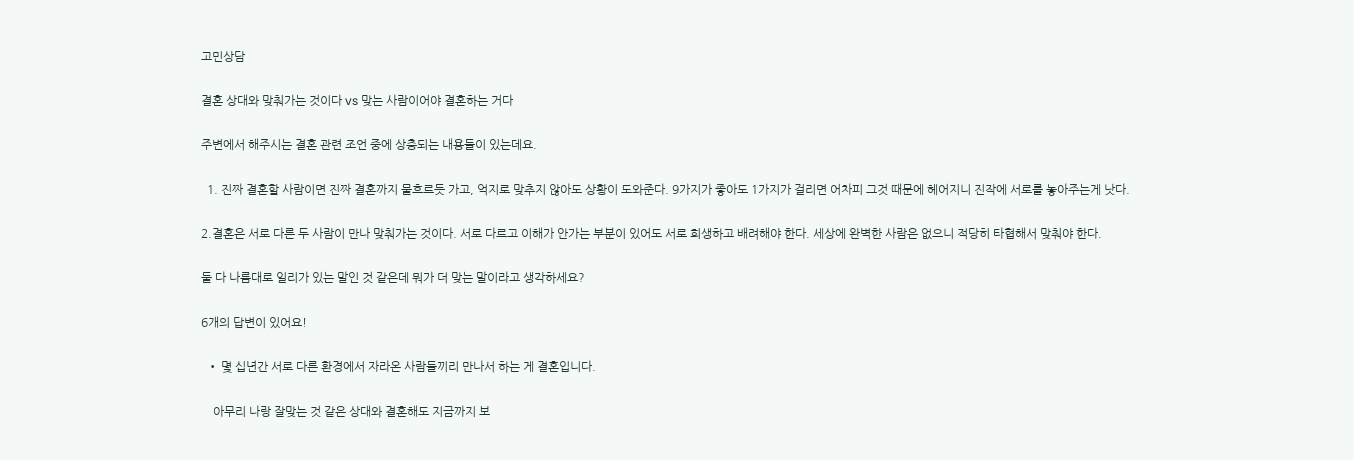고민상담

결혼 상대와 맞춰가는 것이다 vs 맞는 사람이어야 결혼하는 거다

주변에서 해주시는 결혼 관련 조언 중에 상충되는 내용들이 있는데요.

  1. 진짜 결혼할 사람이면 진짜 결혼까지 물흐르듯 가고, 억지로 맞추지 않아도 상황이 도와준다. 9가지가 좋아도 1가지가 걸리면 어차피 그것 때문에 헤어지니 진작에 서로를 놓아주는게 낫다.

2.결혼은 서로 다른 두 사람이 만나 맞춰가는 것이다. 서로 다르고 이해가 안가는 부분이 있어도 서로 희생하고 배려해야 한다. 세상에 완벽한 사람은 없으니 적당히 타협해서 맞춰야 한다.

둘 다 나름대로 일리가 있는 말인 것 같은데 뭐가 더 맞는 말이라고 생각하세요?

6개의 답변이 있어요!

  • 몇 십년간 서로 다른 환경에서 자라온 사람들끼리 만나서 하는 게 결혼입니다.

    아무리 나랑 잘맞는 것 같은 상대와 결혼해도 지금까지 보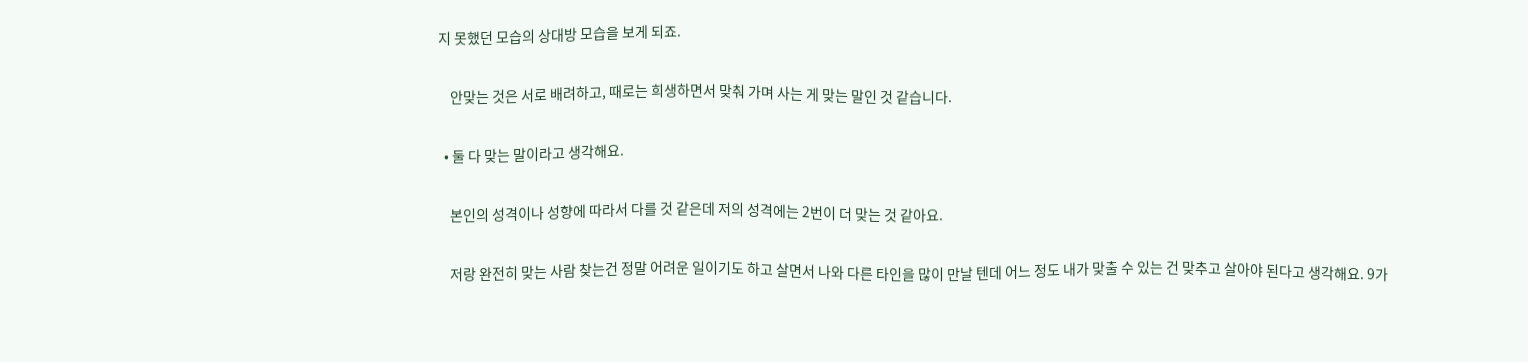지 못했던 모습의 상대방 모습을 보게 되죠.

    안맞는 것은 서로 배려하고, 때로는 희생하면서 맞춰 가며 사는 게 맞는 말인 것 같습니다.

  • 둘 다 맞는 말이라고 생각해요.

    본인의 성격이나 성향에 따라서 다를 것 같은데 저의 성격에는 2번이 더 맞는 것 같아요.

    저랑 완전히 맞는 사람 찾는건 정말 어려운 일이기도 하고 살면서 나와 다른 타인을 많이 만날 텐데 어느 정도 내가 맞출 수 있는 건 맞추고 살아야 된다고 생각해요. 9가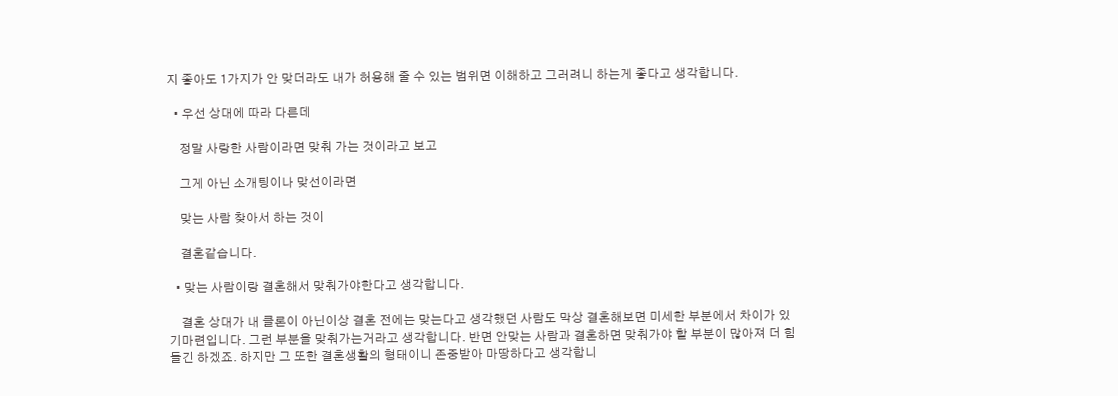지 좋아도 1가지가 안 맞더라도 내가 허용해 줄 수 있는 범위면 이해하고 그러려니 하는게 좋다고 생각합니다.

  • 우선 상대에 따라 다른데

    정말 사랑한 사람이라면 맞춰 가는 것이라고 보고

    그게 아닌 소개팅이나 맞선이라면

    맞는 사람 찾아서 하는 것이

    결혼같습니다.

  • 맞는 사람이랑 결혼해서 맞춰가야한다고 생각합니다.

    결혼 상대가 내 클론이 아닌이상 결혼 전에는 맞는다고 생각했던 사람도 막상 결혼해보면 미세한 부분에서 차이가 있기마련입니다. 그런 부분을 맞춰가는거라고 생각합니다. 반면 안맞는 사람과 결혼하면 맞춰가야 할 부분이 많아져 더 힘들긴 하겠죠. 하지만 그 또한 결혼생활의 형태이니 존중받아 마땅하다고 생각합니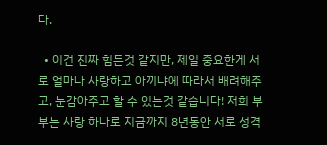다.

  • 이건 진짜 힘든것 같지만, 제일 중요한게 서로 얼마나 사랑하고 아끼냐에 따라서 배려해주고, 눈감아주고 할 수 있는것 같습니다! 저희 부부는 사랑 하나로 지금까지 8년동안 서로 성격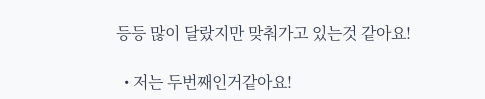등등 많이 달랐지만 맞춰가고 있는것 같아요!

  • 저는 두번째인거같아요!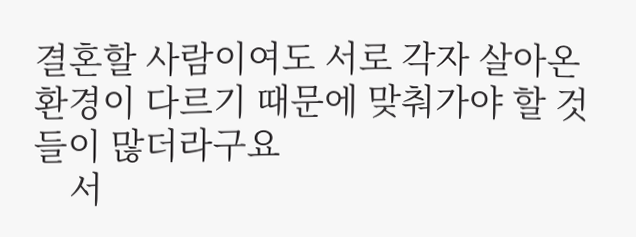결혼할 사람이여도 서로 각자 살아온 환경이 다르기 때문에 맞춰가야 할 것들이 많더라구요
    서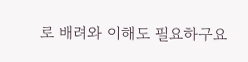로 배려와 이해도 필요하구요